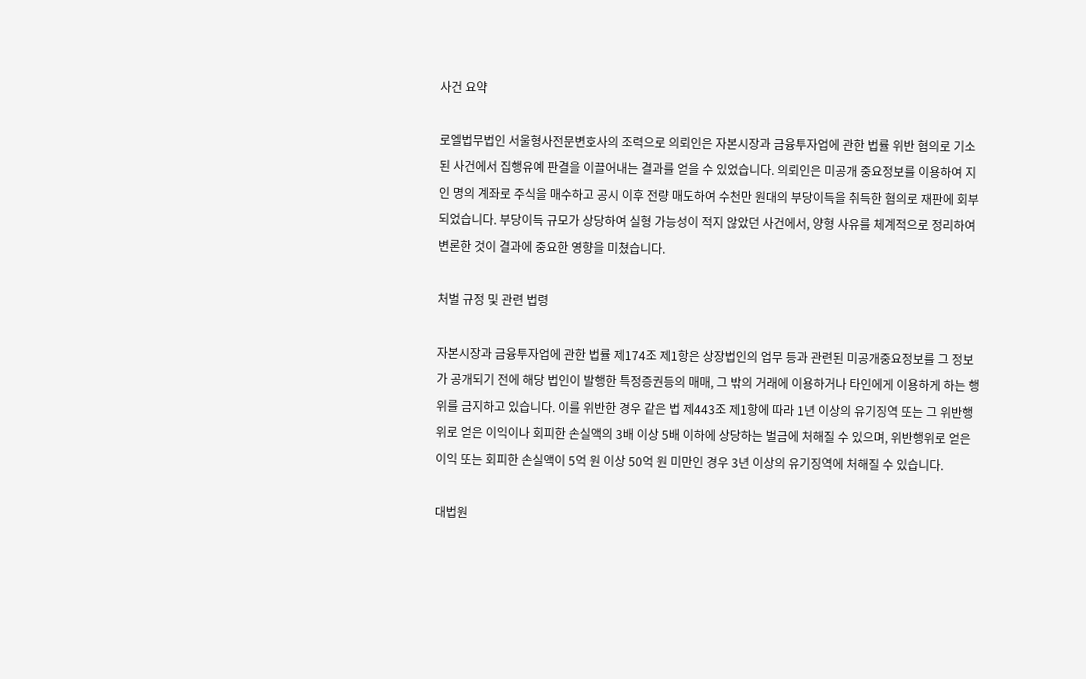사건 요약

로엘법무법인 서울형사전문변호사의 조력으로 의뢰인은 자본시장과 금융투자업에 관한 법률 위반 혐의로 기소된 사건에서 집행유예 판결을 이끌어내는 결과를 얻을 수 있었습니다. 의뢰인은 미공개 중요정보를 이용하여 지인 명의 계좌로 주식을 매수하고 공시 이후 전량 매도하여 수천만 원대의 부당이득을 취득한 혐의로 재판에 회부되었습니다. 부당이득 규모가 상당하여 실형 가능성이 적지 않았던 사건에서, 양형 사유를 체계적으로 정리하여 변론한 것이 결과에 중요한 영향을 미쳤습니다.

처벌 규정 및 관련 법령

자본시장과 금융투자업에 관한 법률 제174조 제1항은 상장법인의 업무 등과 관련된 미공개중요정보를 그 정보가 공개되기 전에 해당 법인이 발행한 특정증권등의 매매, 그 밖의 거래에 이용하거나 타인에게 이용하게 하는 행위를 금지하고 있습니다. 이를 위반한 경우 같은 법 제443조 제1항에 따라 1년 이상의 유기징역 또는 그 위반행위로 얻은 이익이나 회피한 손실액의 3배 이상 5배 이하에 상당하는 벌금에 처해질 수 있으며, 위반행위로 얻은 이익 또는 회피한 손실액이 5억 원 이상 50억 원 미만인 경우 3년 이상의 유기징역에 처해질 수 있습니다.

대법원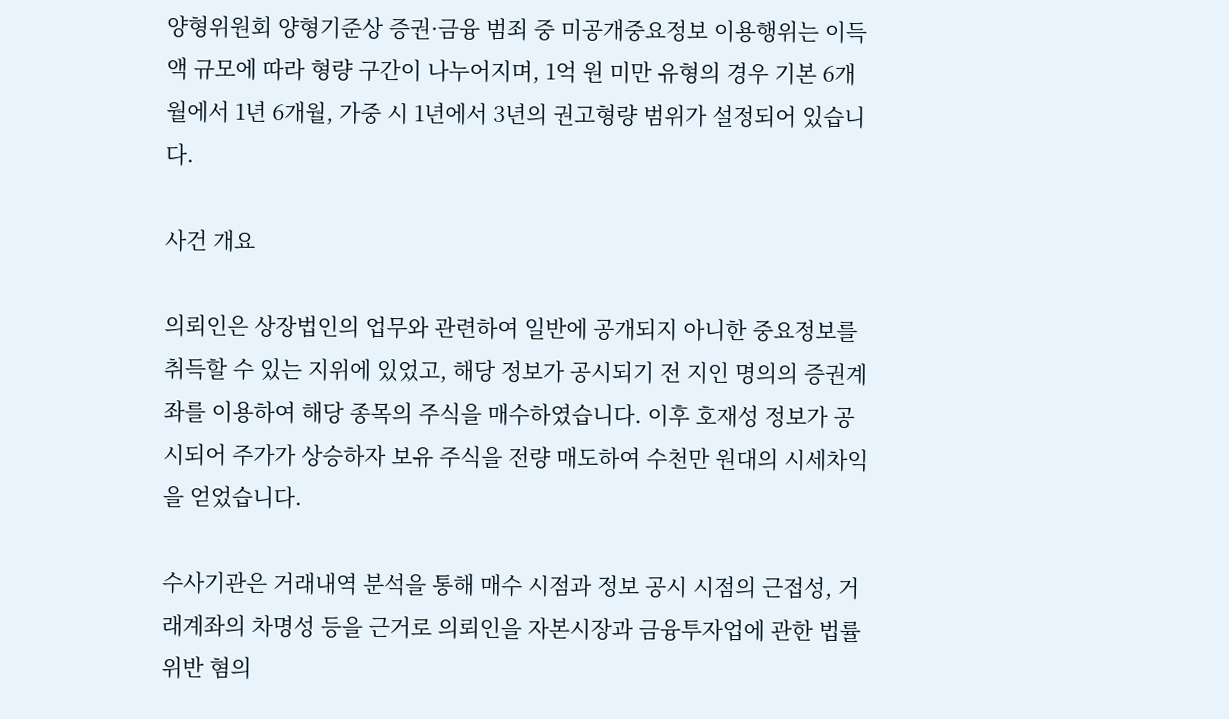양형위원회 양형기준상 증권·금융 범죄 중 미공개중요정보 이용행위는 이득액 규모에 따라 형량 구간이 나누어지며, 1억 원 미만 유형의 경우 기본 6개월에서 1년 6개월, 가중 시 1년에서 3년의 권고형량 범위가 설정되어 있습니다.

사건 개요

의뢰인은 상장법인의 업무와 관련하여 일반에 공개되지 아니한 중요정보를 취득할 수 있는 지위에 있었고, 해당 정보가 공시되기 전 지인 명의의 증권계좌를 이용하여 해당 종목의 주식을 매수하였습니다. 이후 호재성 정보가 공시되어 주가가 상승하자 보유 주식을 전량 매도하여 수천만 원대의 시세차익을 얻었습니다.

수사기관은 거래내역 분석을 통해 매수 시점과 정보 공시 시점의 근접성, 거래계좌의 차명성 등을 근거로 의뢰인을 자본시장과 금융투자업에 관한 법률 위반 혐의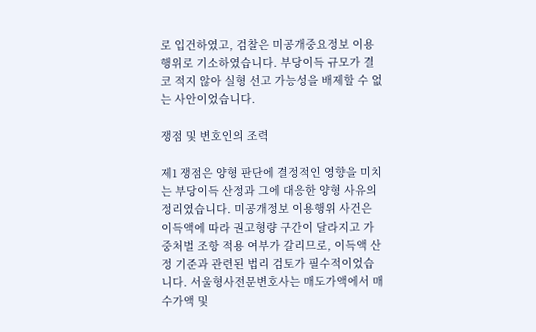로 입건하였고, 검찰은 미공개중요정보 이용행위로 기소하였습니다. 부당이득 규모가 결코 적지 않아 실형 선고 가능성을 배제할 수 없는 사안이었습니다.

쟁점 및 변호인의 조력

제1 쟁점은 양형 판단에 결정적인 영향을 미치는 부당이득 산정과 그에 대응한 양형 사유의 정리였습니다. 미공개정보 이용행위 사건은 이득액에 따라 권고형량 구간이 달라지고 가중처벌 조항 적용 여부가 갈리므로, 이득액 산정 기준과 관련된 법리 검토가 필수적이었습니다. 서울형사전문변호사는 매도가액에서 매수가액 및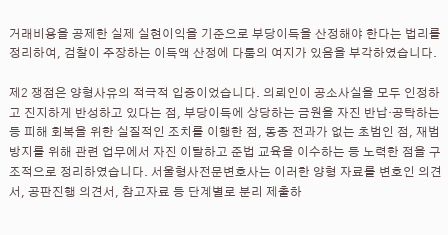거래비용을 공제한 실제 실현이익을 기준으로 부당이득을 산정해야 한다는 법리를 정리하여, 검찰이 주장하는 이득액 산정에 다툼의 여지가 있음을 부각하였습니다.

제2 쟁점은 양형사유의 적극적 입증이었습니다. 의뢰인이 공소사실을 모두 인정하고 진지하게 반성하고 있다는 점, 부당이득에 상당하는 금원을 자진 반납·공탁하는 등 피해 회복을 위한 실질적인 조치를 이행한 점, 동종 전과가 없는 초범인 점, 재범 방지를 위해 관련 업무에서 자진 이탈하고 준법 교육을 이수하는 등 노력한 점을 구조적으로 정리하였습니다. 서울형사전문변호사는 이러한 양형 자료를 변호인 의견서, 공판진행 의견서, 참고자료 등 단계별로 분리 제출하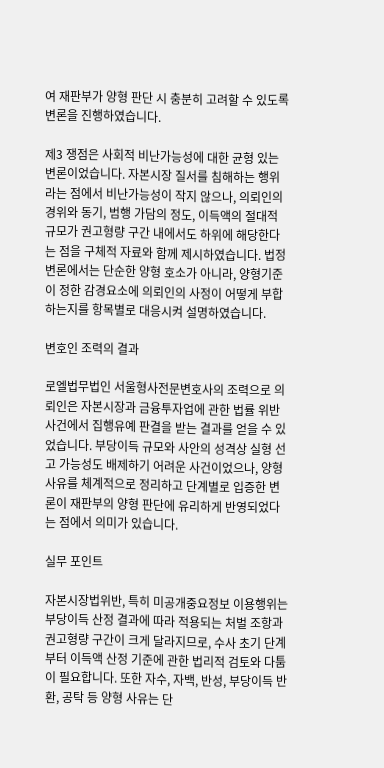여 재판부가 양형 판단 시 충분히 고려할 수 있도록 변론을 진행하였습니다.

제3 쟁점은 사회적 비난가능성에 대한 균형 있는 변론이었습니다. 자본시장 질서를 침해하는 행위라는 점에서 비난가능성이 작지 않으나, 의뢰인의 경위와 동기, 범행 가담의 정도, 이득액의 절대적 규모가 권고형량 구간 내에서도 하위에 해당한다는 점을 구체적 자료와 함께 제시하였습니다. 법정 변론에서는 단순한 양형 호소가 아니라, 양형기준이 정한 감경요소에 의뢰인의 사정이 어떻게 부합하는지를 항목별로 대응시켜 설명하였습니다.

변호인 조력의 결과

로엘법무법인 서울형사전문변호사의 조력으로 의뢰인은 자본시장과 금융투자업에 관한 법률 위반 사건에서 집행유예 판결을 받는 결과를 얻을 수 있었습니다. 부당이득 규모와 사안의 성격상 실형 선고 가능성도 배제하기 어려운 사건이었으나, 양형사유를 체계적으로 정리하고 단계별로 입증한 변론이 재판부의 양형 판단에 유리하게 반영되었다는 점에서 의미가 있습니다.

실무 포인트

자본시장법위반, 특히 미공개중요정보 이용행위는 부당이득 산정 결과에 따라 적용되는 처벌 조항과 권고형량 구간이 크게 달라지므로, 수사 초기 단계부터 이득액 산정 기준에 관한 법리적 검토와 다툼이 필요합니다. 또한 자수, 자백, 반성, 부당이득 반환, 공탁 등 양형 사유는 단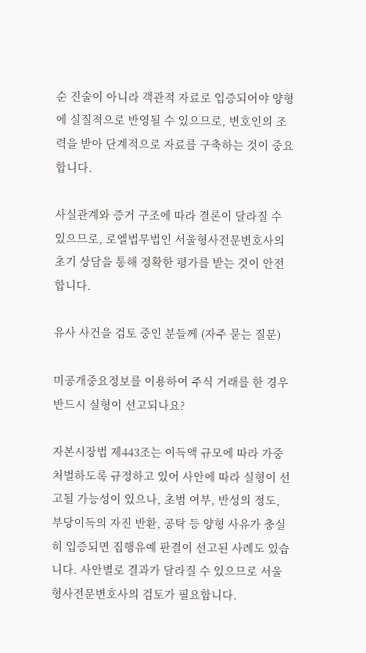순 진술이 아니라 객관적 자료로 입증되어야 양형에 실질적으로 반영될 수 있으므로, 변호인의 조력을 받아 단계적으로 자료를 구축하는 것이 중요합니다.

사실관계와 증거 구조에 따라 결론이 달라질 수 있으므로, 로엘법무법인 서울형사전문변호사의 초기 상담을 통해 정확한 평가를 받는 것이 안전합니다.

유사 사건을 검토 중인 분들께 (자주 묻는 질문)

미공개중요정보를 이용하여 주식 거래를 한 경우 반드시 실형이 선고되나요?

자본시장법 제443조는 이득액 규모에 따라 가중처벌하도록 규정하고 있어 사안에 따라 실형이 선고될 가능성이 있으나, 초범 여부, 반성의 정도, 부당이득의 자진 반환, 공탁 등 양형 사유가 충실히 입증되면 집행유예 판결이 선고된 사례도 있습니다. 사안별로 결과가 달라질 수 있으므로 서울형사전문변호사의 검토가 필요합니다.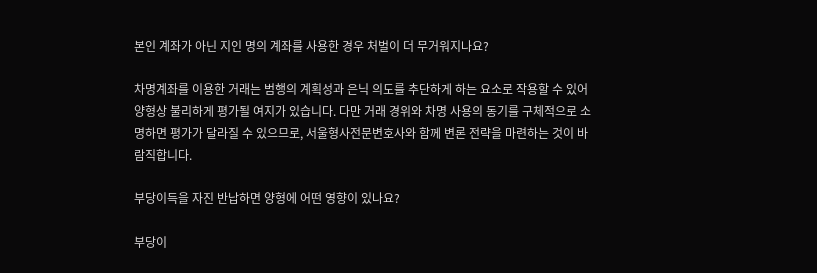본인 계좌가 아닌 지인 명의 계좌를 사용한 경우 처벌이 더 무거워지나요?

차명계좌를 이용한 거래는 범행의 계획성과 은닉 의도를 추단하게 하는 요소로 작용할 수 있어 양형상 불리하게 평가될 여지가 있습니다. 다만 거래 경위와 차명 사용의 동기를 구체적으로 소명하면 평가가 달라질 수 있으므로, 서울형사전문변호사와 함께 변론 전략을 마련하는 것이 바람직합니다.

부당이득을 자진 반납하면 양형에 어떤 영향이 있나요?

부당이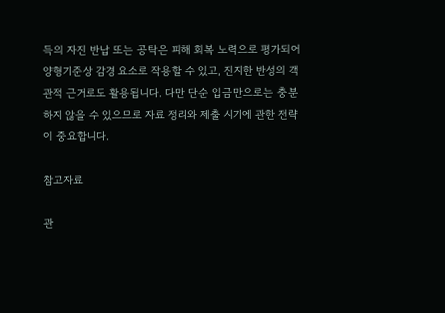득의 자진 반납 또는 공탁은 피해 회복 노력으로 평가되어 양형기준상 감경 요소로 작용할 수 있고, 진지한 반성의 객관적 근거로도 활용됩니다. 다만 단순 입금만으로는 충분하지 않을 수 있으므로 자료 정리와 제출 시기에 관한 전략이 중요합니다.

참고자료

관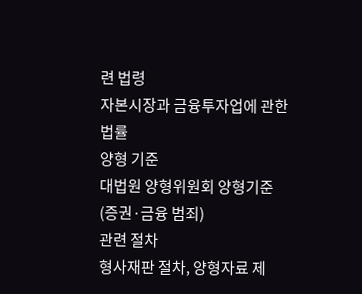련 법령
자본시장과 금융투자업에 관한 법률
양형 기준
대법원 양형위원회 양형기준 (증권·금융 범죄)
관련 절차
형사재판 절차, 양형자료 제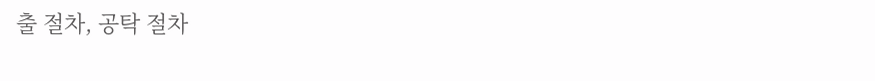출 절차, 공탁 절차